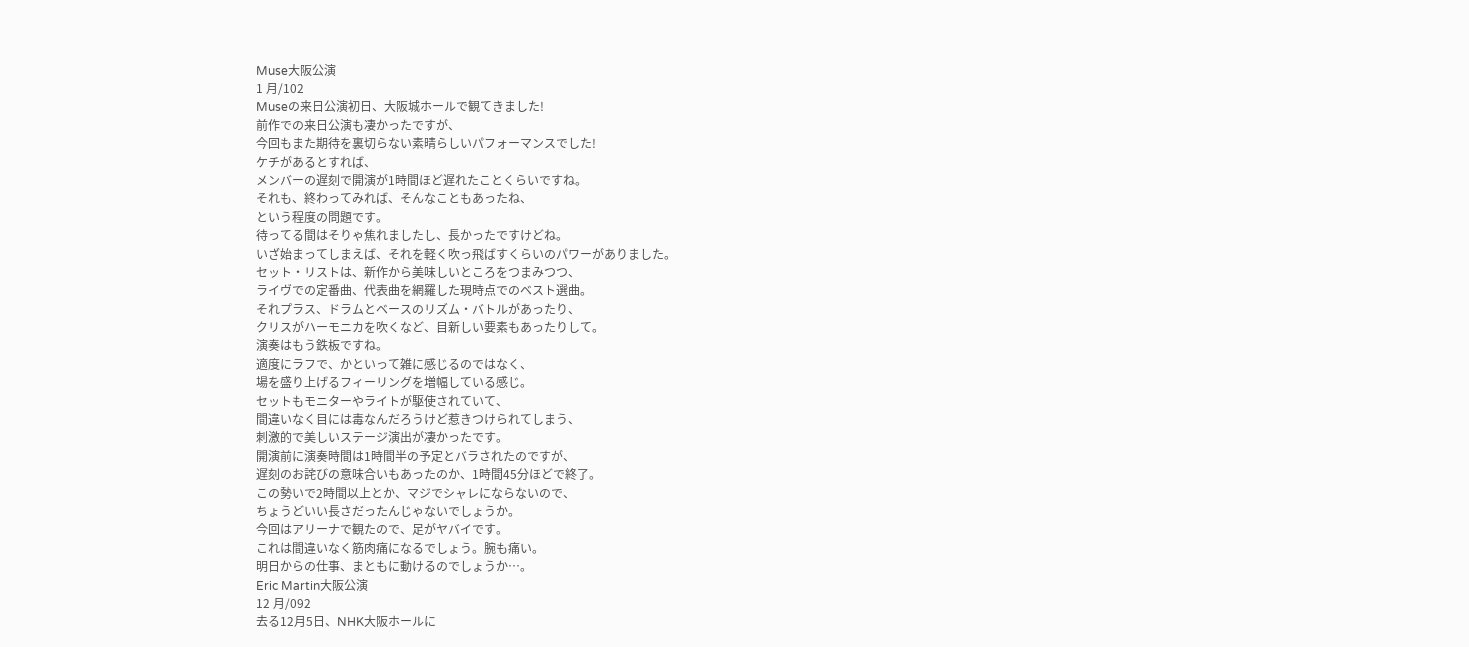Muse大阪公演
1 月/102
Museの来日公演初日、大阪城ホールで観てきました!
前作での来日公演も凄かったですが、
今回もまた期待を裏切らない素晴らしいパフォーマンスでした!
ケチがあるとすれば、
メンバーの遅刻で開演が1時間ほど遅れたことくらいですね。
それも、終わってみれば、そんなこともあったね、
という程度の問題です。
待ってる間はそりゃ焦れましたし、長かったですけどね。
いざ始まってしまえば、それを軽く吹っ飛ばすくらいのパワーがありました。
セット・リストは、新作から美味しいところをつまみつつ、
ライヴでの定番曲、代表曲を網羅した現時点でのベスト選曲。
それプラス、ドラムとベースのリズム・バトルがあったり、
クリスがハーモニカを吹くなど、目新しい要素もあったりして。
演奏はもう鉄板ですね。
適度にラフで、かといって雑に感じるのではなく、
場を盛り上げるフィーリングを増幅している感じ。
セットもモニターやライトが駆使されていて、
間違いなく目には毒なんだろうけど惹きつけられてしまう、
刺激的で美しいステージ演出が凄かったです。
開演前に演奏時間は1時間半の予定とバラされたのですが、
遅刻のお詫びの意味合いもあったのか、1時間45分ほどで終了。
この勢いで2時間以上とか、マジでシャレにならないので、
ちょうどいい長さだったんじゃないでしょうか。
今回はアリーナで観たので、足がヤバイです。
これは間違いなく筋肉痛になるでしょう。腕も痛い。
明日からの仕事、まともに動けるのでしょうか…。
Eric Martin大阪公演
12 月/092
去る12月5日、NHK大阪ホールに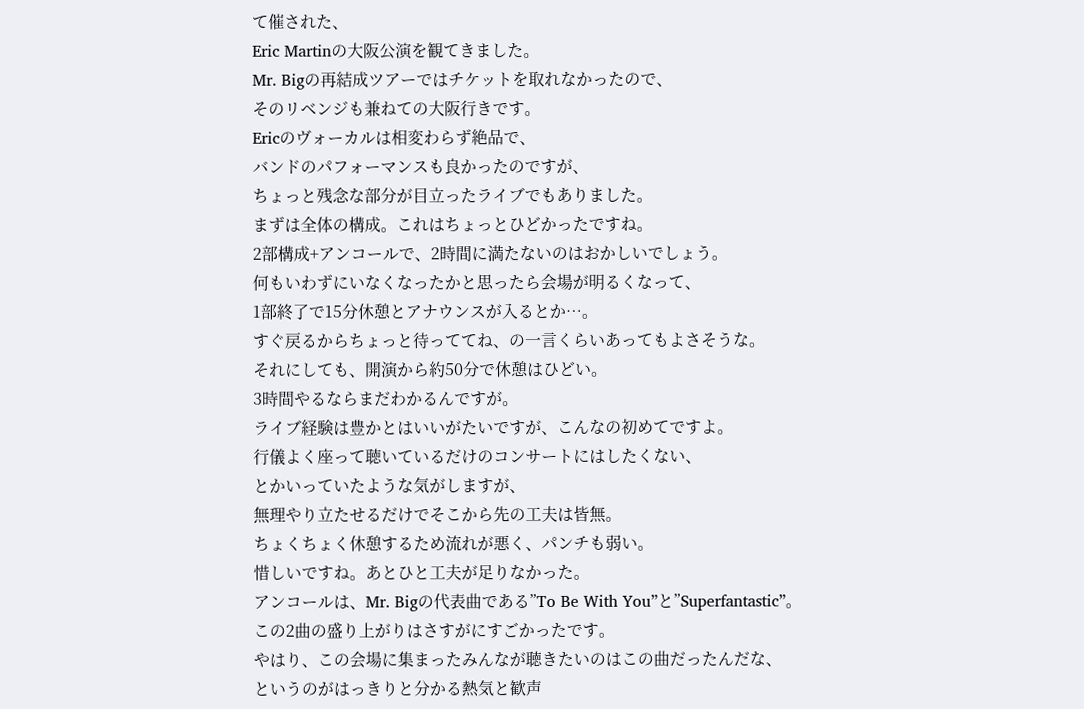て催された、
Eric Martinの大阪公演を観てきました。
Mr. Bigの再結成ツアーではチケットを取れなかったので、
そのリベンジも兼ねての大阪行きです。
Ericのヴォーカルは相変わらず絶品で、
バンドのパフォーマンスも良かったのですが、
ちょっと残念な部分が目立ったライブでもありました。
まずは全体の構成。これはちょっとひどかったですね。
2部構成+アンコールで、2時間に満たないのはおかしいでしょう。
何もいわずにいなくなったかと思ったら会場が明るくなって、
1部終了で15分休憩とアナウンスが入るとか…。
すぐ戻るからちょっと待っててね、の一言くらいあってもよさそうな。
それにしても、開演から約50分で休憩はひどい。
3時間やるならまだわかるんですが。
ライブ経験は豊かとはいいがたいですが、こんなの初めてですよ。
行儀よく座って聴いているだけのコンサートにはしたくない、
とかいっていたような気がしますが、
無理やり立たせるだけでそこから先の工夫は皆無。
ちょくちょく休憩するため流れが悪く、パンチも弱い。
惜しいですね。あとひと工夫が足りなかった。
アンコールは、Mr. Bigの代表曲である”To Be With You”と”Superfantastic”。
この2曲の盛り上がりはさすがにすごかったです。
やはり、この会場に集まったみんなが聴きたいのはこの曲だったんだな、
というのがはっきりと分かる熱気と歓声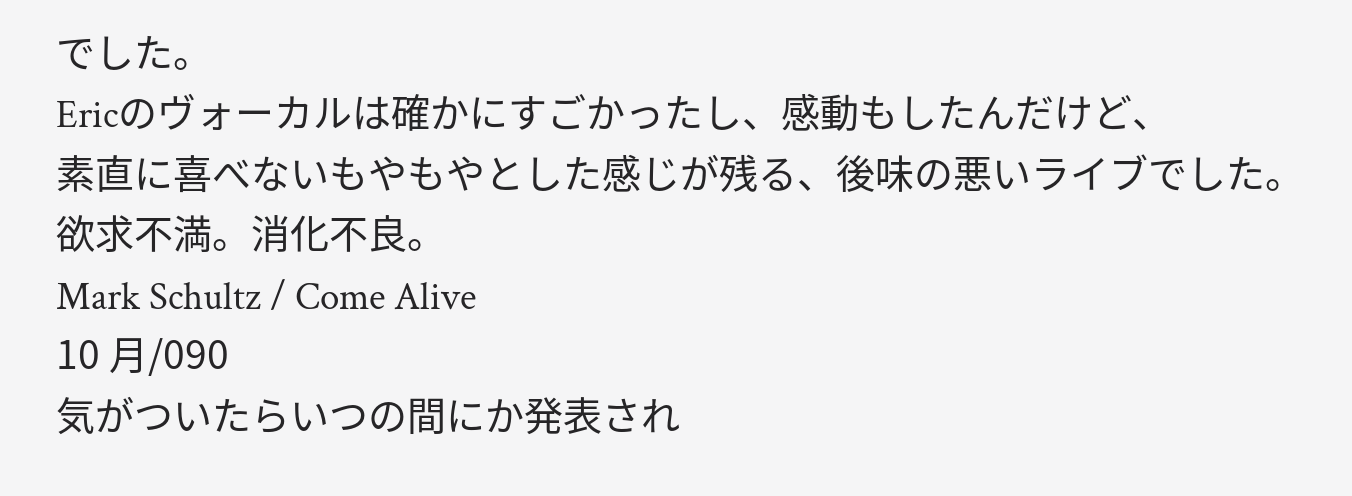でした。
Ericのヴォーカルは確かにすごかったし、感動もしたんだけど、
素直に喜べないもやもやとした感じが残る、後味の悪いライブでした。
欲求不満。消化不良。
Mark Schultz / Come Alive
10 月/090
気がついたらいつの間にか発表され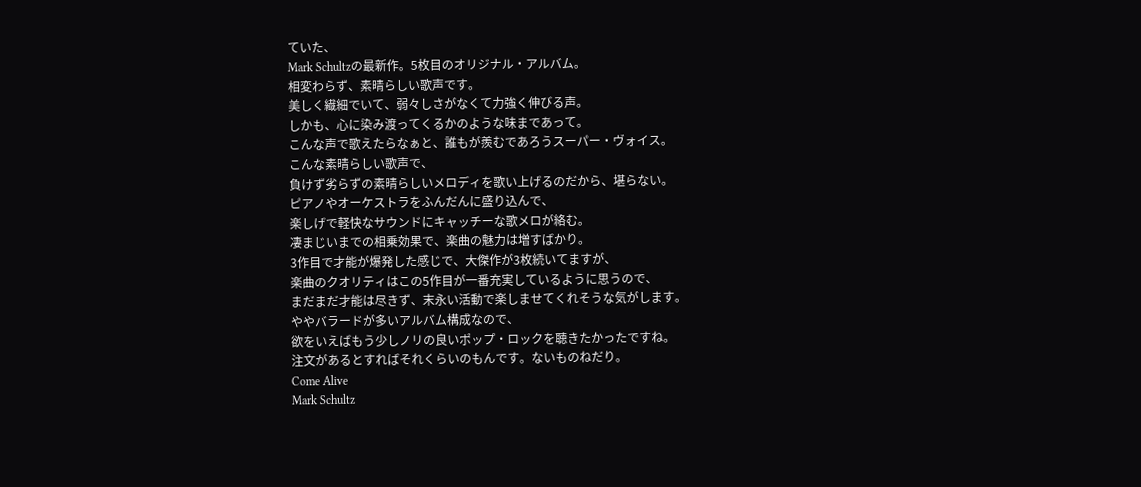ていた、
Mark Schultzの最新作。5枚目のオリジナル・アルバム。
相変わらず、素晴らしい歌声です。
美しく繊細でいて、弱々しさがなくて力強く伸びる声。
しかも、心に染み渡ってくるかのような味まであって。
こんな声で歌えたらなぁと、誰もが羨むであろうスーパー・ヴォイス。
こんな素晴らしい歌声で、
負けず劣らずの素晴らしいメロディを歌い上げるのだから、堪らない。
ピアノやオーケストラをふんだんに盛り込んで、
楽しげで軽快なサウンドにキャッチーな歌メロが絡む。
凄まじいまでの相乗効果で、楽曲の魅力は増すばかり。
3作目で才能が爆発した感じで、大傑作が3枚続いてますが、
楽曲のクオリティはこの5作目が一番充実しているように思うので、
まだまだ才能は尽きず、末永い活動で楽しませてくれそうな気がします。
ややバラードが多いアルバム構成なので、
欲をいえばもう少しノリの良いポップ・ロックを聴きたかったですね。
注文があるとすればそれくらいのもんです。ないものねだり。
Come Alive
Mark Schultz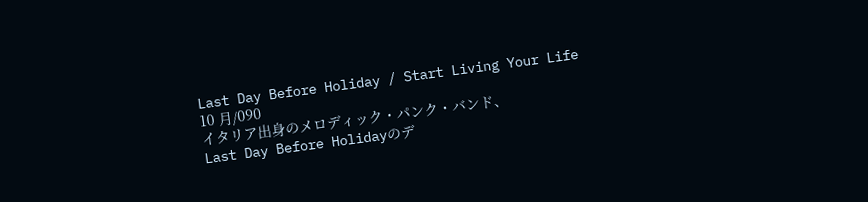Last Day Before Holiday / Start Living Your Life
10 月/090
イタリア出身のメロディック・パンク・バンド、
Last Day Before Holidayのデ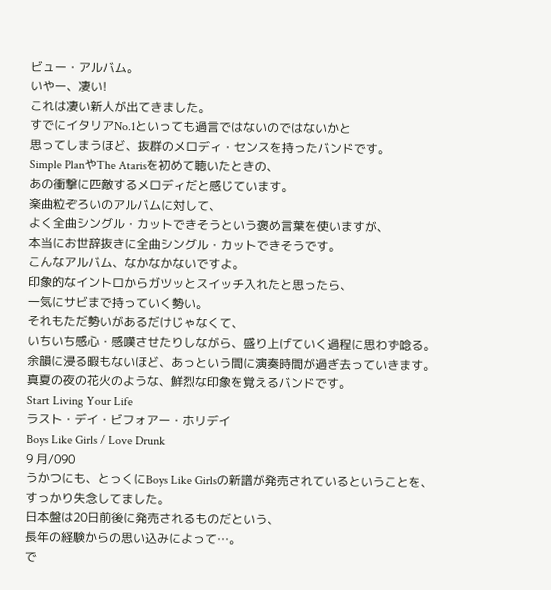ビュー・アルバム。
いやー、凄い!
これは凄い新人が出てきました。
すでにイタリアNo.1といっても過言ではないのではないかと
思ってしまうほど、抜群のメロディ・センスを持ったバンドです。
Simple PlanやThe Atarisを初めて聴いたときの、
あの衝撃に匹敵するメロディだと感じています。
楽曲粒ぞろいのアルバムに対して、
よく全曲シングル・カットできそうという褒め言葉を使いますが、
本当にお世辞抜きに全曲シングル・カットできそうです。
こんなアルバム、なかなかないですよ。
印象的なイントロからガツッとスイッチ入れたと思ったら、
一気にサビまで持っていく勢い。
それもただ勢いがあるだけじゃなくて、
いちいち感心・感嘆させたりしながら、盛り上げていく過程に思わず唸る。
余韻に浸る暇もないほど、あっという間に演奏時間が過ぎ去っていきます。
真夏の夜の花火のような、鮮烈な印象を覚えるバンドです。
Start Living Your Life
ラスト・デイ・ビフォアー・ホリデイ
Boys Like Girls / Love Drunk
9 月/090
うかつにも、とっくにBoys Like Girlsの新譜が発売されているということを、
すっかり失念してました。
日本盤は20日前後に発売されるものだという、
長年の経験からの思い込みによって…。
で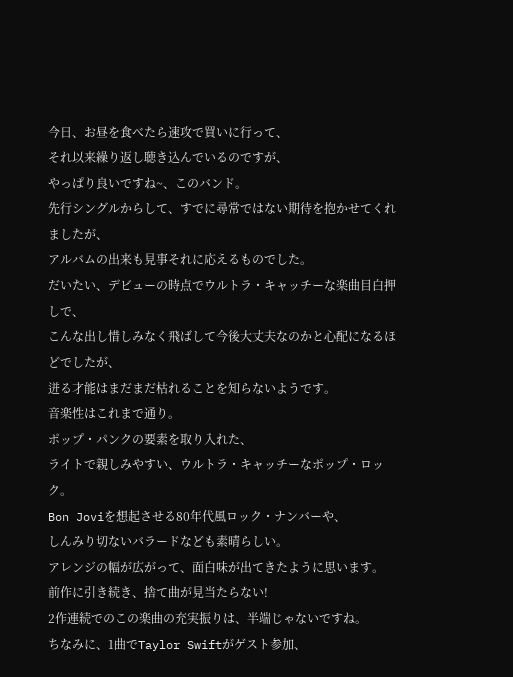今日、お昼を食べたら速攻で買いに行って、
それ以来繰り返し聴き込んでいるのですが、
やっぱり良いですね~、このバンド。
先行シングルからして、すでに尋常ではない期待を抱かせてくれましたが、
アルバムの出来も見事それに応えるものでした。
だいたい、デビューの時点でウルトラ・キャッチーな楽曲目白押しで、
こんな出し惜しみなく飛ばして今後大丈夫なのかと心配になるほどでしたが、
迸る才能はまだまだ枯れることを知らないようです。
音楽性はこれまで通り。
ポップ・パンクの要素を取り入れた、
ライトで親しみやすい、ウルトラ・キャッチーなポップ・ロック。
Bon Joviを想起させる80年代風ロック・ナンバーや、
しんみり切ないバラードなども素晴らしい。
アレンジの幅が広がって、面白味が出てきたように思います。
前作に引き続き、捨て曲が見当たらない!
2作連続でのこの楽曲の充実振りは、半端じゃないですね。
ちなみに、1曲でTaylor Swiftがゲスト参加、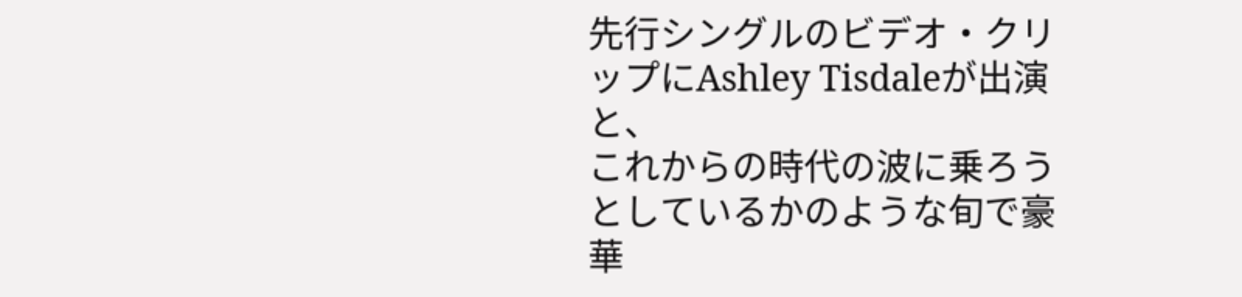先行シングルのビデオ・クリップにAshley Tisdaleが出演と、
これからの時代の波に乗ろうとしているかのような旬で豪華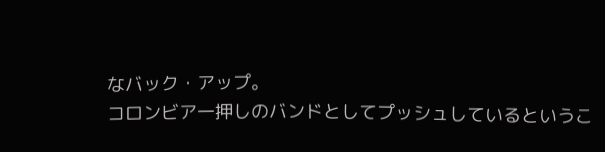なバック・アップ。
コロンビア一押しのバンドとしてプッシュしているというこ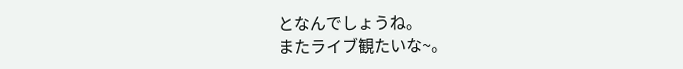となんでしょうね。
またライブ観たいな~。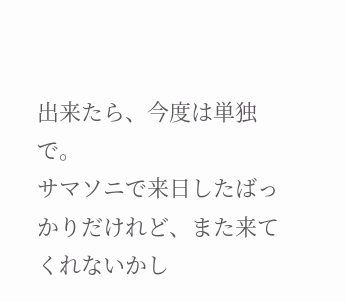出来たら、今度は単独で。
サマソニで来日したばっかりだけれど、また来てくれないかし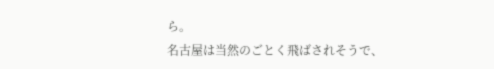ら。
名古屋は当然のごとく飛ばされそうで、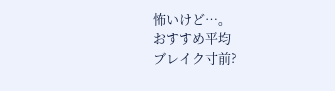怖いけど…。
おすすめ平均
ブレイク寸前?